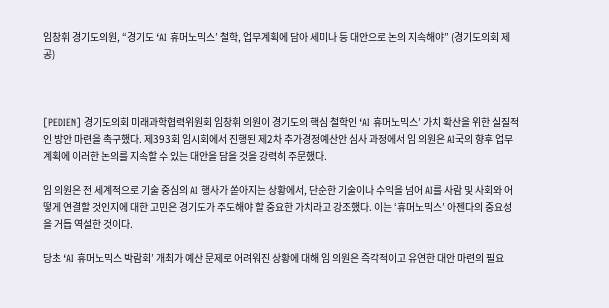임창휘 경기도의원, “경기도 ‘AI 휴머노믹스’ 철학, 업무계획에 담아 세미나 등 대안으로 논의 지속해야” (경기도의회 제공)



[PEDIEN] 경기도의회 미래과학협력위원회 임창휘 의원이 경기도의 핵심 철학인 ‘AI 휴머노믹스’ 가치 확산을 위한 실질적인 방안 마련을 촉구했다. 제393회 임시회에서 진행된 제2차 추가경정예산안 심사 과정에서 임 의원은 AI국의 향후 업무계획에 이러한 논의를 지속할 수 있는 대안을 담을 것을 강력히 주문했다.

임 의원은 전 세계적으로 기술 중심의 AI 행사가 쏟아지는 상황에서, 단순한 기술이나 수익을 넘어 AI를 사람 및 사회와 어떻게 연결할 것인지에 대한 고민은 경기도가 주도해야 할 중요한 가치라고 강조했다. 이는 ‘휴머노믹스’ 아젠다의 중요성을 거듭 역설한 것이다.

당초 ‘AI 휴머노믹스 박람회’ 개최가 예산 문제로 어려워진 상황에 대해 임 의원은 즉각적이고 유연한 대안 마련의 필요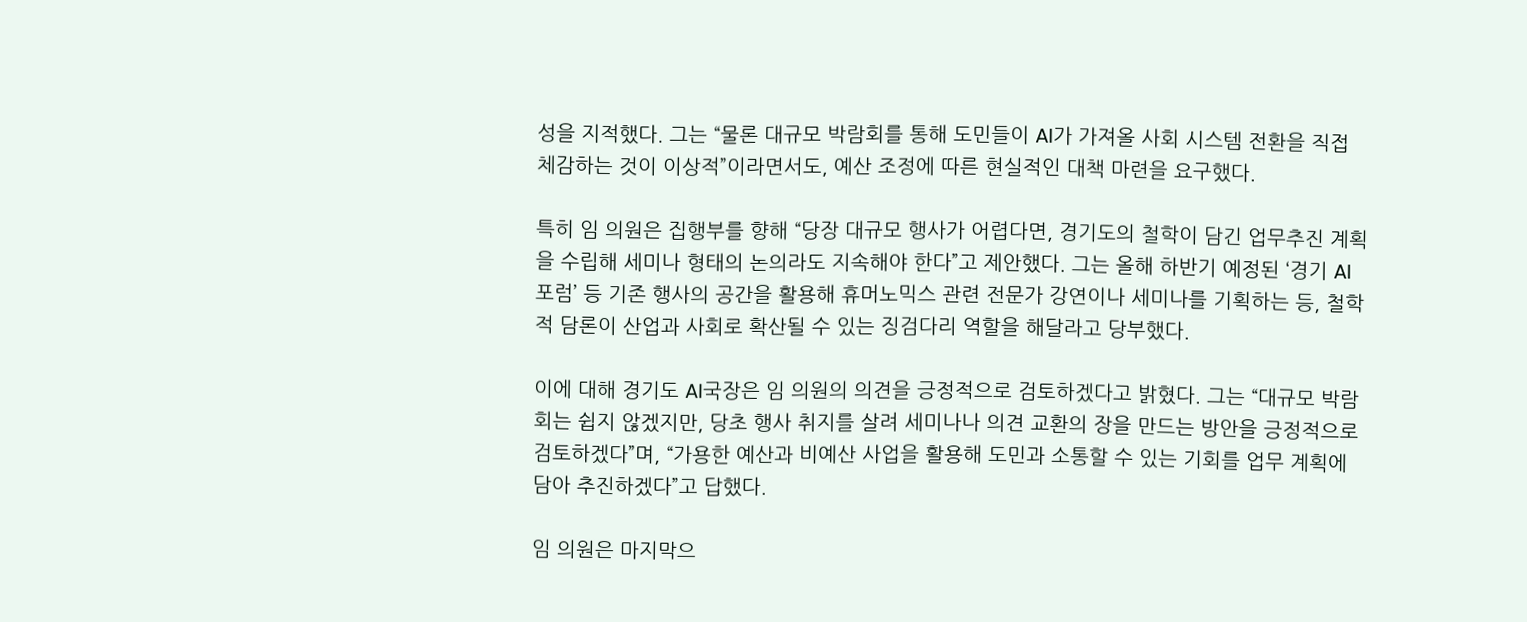성을 지적했다. 그는 “물론 대규모 박람회를 통해 도민들이 AI가 가져올 사회 시스템 전환을 직접 체감하는 것이 이상적”이라면서도, 예산 조정에 따른 현실적인 대책 마련을 요구했다.

특히 임 의원은 집행부를 향해 “당장 대규모 행사가 어렵다면, 경기도의 철학이 담긴 업무추진 계획을 수립해 세미나 형태의 논의라도 지속해야 한다”고 제안했다. 그는 올해 하반기 예정된 ‘경기 AI 포럼’ 등 기존 행사의 공간을 활용해 휴머노믹스 관련 전문가 강연이나 세미나를 기획하는 등, 철학적 담론이 산업과 사회로 확산될 수 있는 징검다리 역할을 해달라고 당부했다.

이에 대해 경기도 AI국장은 임 의원의 의견을 긍정적으로 검토하겠다고 밝혔다. 그는 “대규모 박람회는 쉽지 않겠지만, 당초 행사 취지를 살려 세미나나 의견 교환의 장을 만드는 방안을 긍정적으로 검토하겠다”며, “가용한 예산과 비예산 사업을 활용해 도민과 소통할 수 있는 기회를 업무 계획에 담아 추진하겠다”고 답했다.

임 의원은 마지막으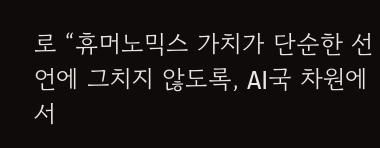로 “휴머노믹스 가치가 단순한 선언에 그치지 않도록, AI국 차원에서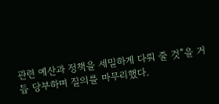관련 예산과 정책을 세밀하게 다뤄 줄 것”을 거듭 당부하며 질의를 마무리했다.